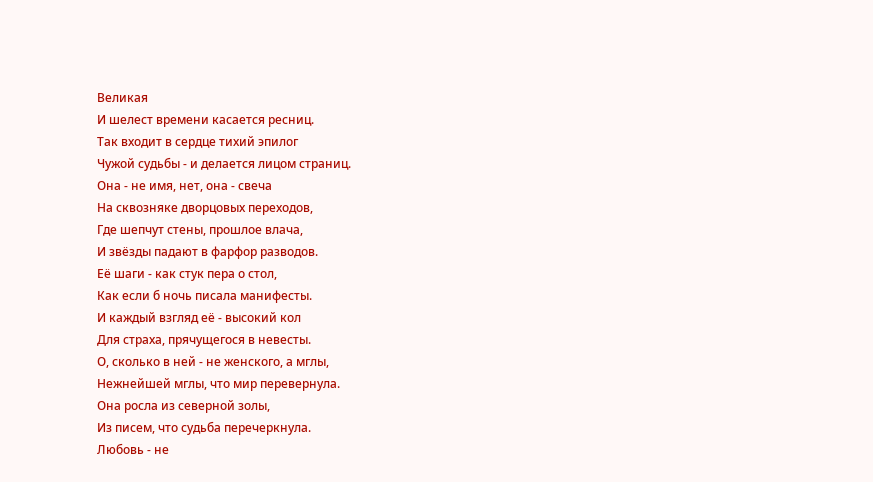Великая
И шелест времени касается ресниц.
Так входит в сердце тихий эпилог
Чужой судьбы - и делается лицом страниц.
Она - не имя, нет, она - свеча
На сквозняке дворцовых переходов,
Где шепчут стены, прошлое влача,
И звёзды падают в фарфор разводов.
Её шаги - как стук пера о стол,
Как если б ночь писала манифесты.
И каждый взгляд её - высокий кол
Для страха, прячущегося в невесты.
О, сколько в ней - не женского, а мглы,
Нежнейшей мглы, что мир перевернула.
Она росла из северной золы,
Из писем, что судьба перечеркнула.
Любовь - не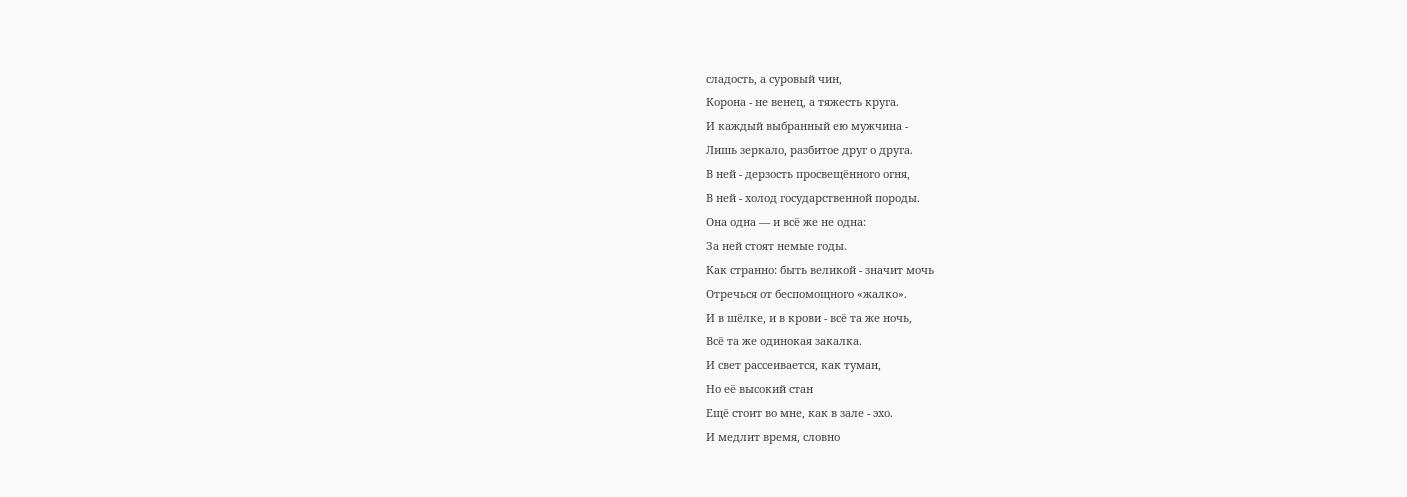сладость, а суровый чин,
Корона - не венец, а тяжесть круга.
И каждый выбранный ею мужчина -
Лишь зеркало, разбитое друг о друга.
В ней - дерзость просвещённого огня,
В ней - холод государственной породы.
Она одна — и всё же не одна:
За ней стоят немые годы.
Как странно: быть великой - значит мочь
Отречься от беспомощного «жалко».
И в шёлке, и в крови - всё та же ночь,
Всё та же одинокая закалка.
И свет рассеивается, как туман,
Но её высокий стан
Ещё стоит во мне, как в зале - эхо.
И медлит время, словно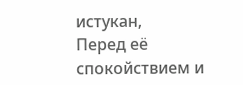истукан,
Перед её спокойствием и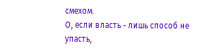смехом.
О, если власть - лишь способ не упасть,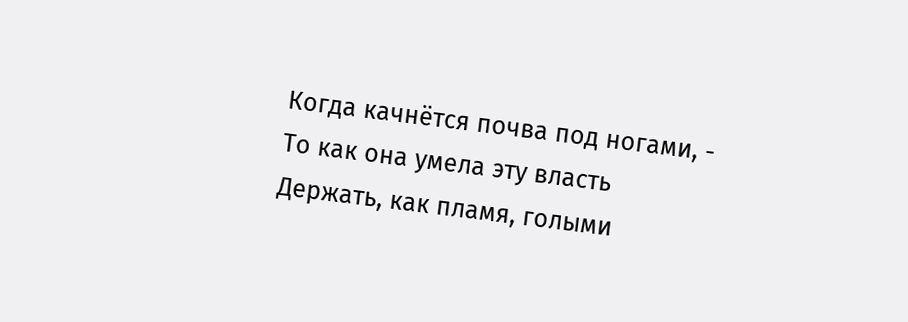Когда качнётся почва под ногами, -
То как она умела эту власть
Держать, как пламя, голыми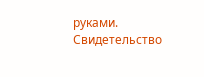руками.
Свидетельство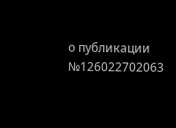о публикации №126022702063